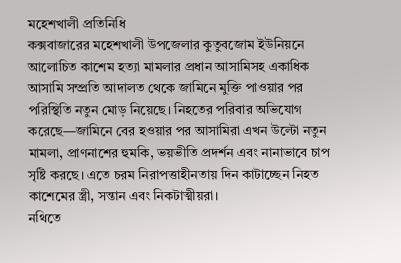মহেশখালী প্রতিনিধি
কক্সবাজারের মহেশখালী উপজেলার কুতুবজোম ইউনিয়নে আলোচিত কাশেম হত্যা মামলার প্রধান আসামিসহ একাধিক আসামি সম্প্রতি আদালত থেকে জামিনে মুক্তি পাওয়ার পর পরিস্থিতি নতুন মোড় নিয়েছে। নিহতের পরিবার অভিযোগ করেছে—জামিনে বের হওয়ার পর আসামিরা এখন উল্টো নতুন মামলা, প্রাণনাশের হুমকি, ভয়ভীতি প্রদর্শন এবং নানাভাবে চাপ সৃষ্টি করছে। এতে চরম নিরাপত্তাহীনতায় দিন কাটাচ্ছেন নিহত কাশেমের স্ত্রী, সন্তান এবং নিকটাত্মীয়রা।
নথিতে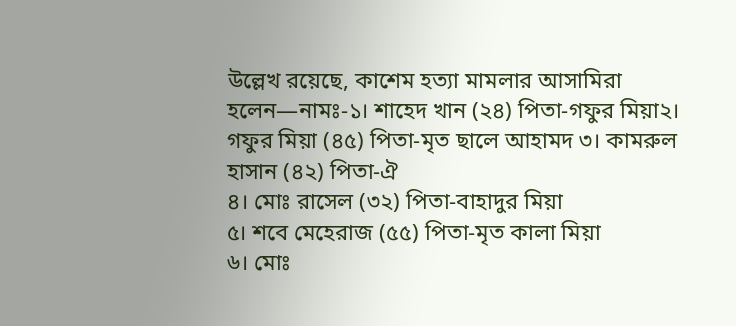উল্লেখ রয়েছে, কাশেম হত্যা মামলার আসামিরা হলেন—নামঃ-১। শাহেদ খান (২৪) পিতা-গফুর মিয়া২। গফুর মিয়া (৪৫) পিতা-মৃত ছালে আহামদ ৩। কামরুল হাসান (৪২) পিতা-ঐ
৪। মোঃ রাসেল (৩২) পিতা-বাহাদুর মিয়া
৫। শবে মেহেরাজ (৫৫) পিতা-মৃত কালা মিয়া
৬। মোঃ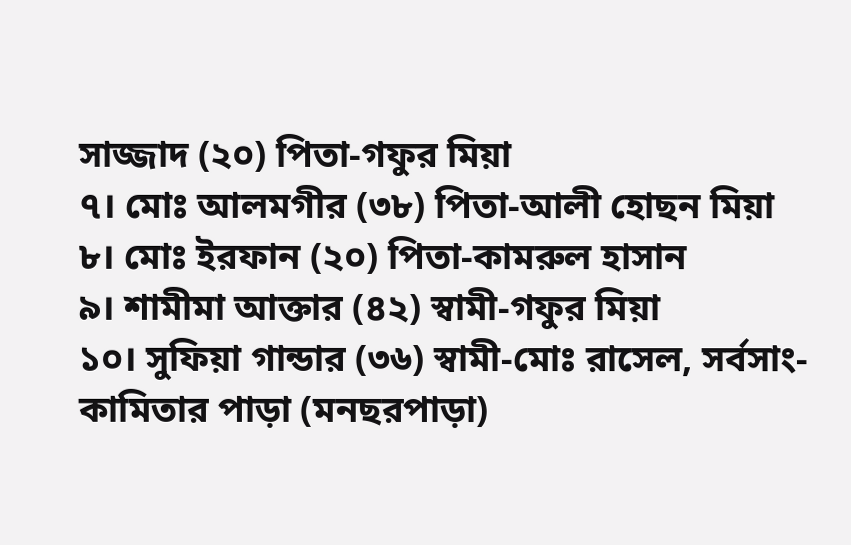সাজ্জাদ (২০) পিতা-গফুর মিয়া
৭। মোঃ আলমগীর (৩৮) পিতা-আলী হোছন মিয়া
৮। মোঃ ইরফান (২০) পিতা-কামরুল হাসান
৯। শামীমা আক্তার (৪২) স্বামী-গফুর মিয়া
১০। সুফিয়া গান্ডার (৩৬) স্বামী-মোঃ রাসেল, সর্বসাং-কামিতার পাড়া (মনছরপাড়া)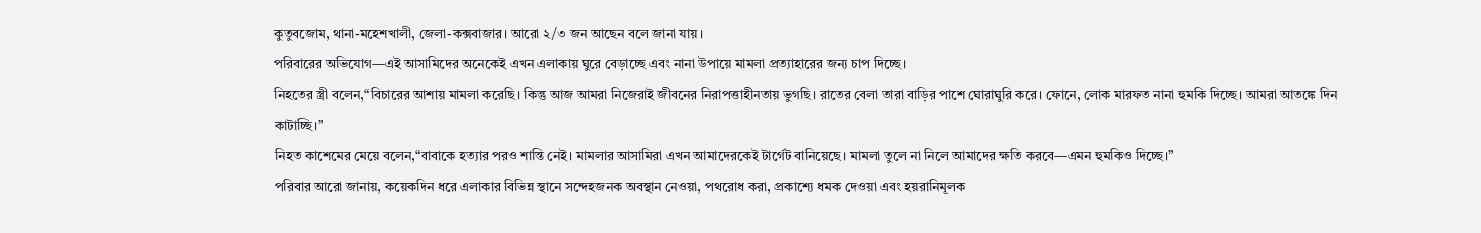কুতুবজোম, থানা-মহেশখালী, জেলা-কক্সবাজার। আরো ২/৩ জন আছেন বলে জানা যায়।
পরিবারের অভিযোগ—এই আসামিদের অনেকেই এখন এলাকায় ঘুরে বেড়াচ্ছে এবং নানা উপায়ে মামলা প্রত্যাহারের জন্য চাপ দিচ্ছে।
নিহতের স্ত্রী বলেন,“বিচারের আশায় মামলা করেছি। কিন্তু আজ আমরা নিজেরাই জীবনের নিরাপত্তাহীনতায় ভুগছি। রাতের বেলা তারা বাড়ির পাশে ঘোরাঘুরি করে। ফোনে, লোক মারফত নানা হুমকি দিচ্ছে। আমরা আতঙ্কে দিন কাটাচ্ছি।”
নিহত কাশেমের মেয়ে বলেন,“বাবাকে হত্যার পরও শান্তি নেই। মামলার আসামিরা এখন আমাদেরকেই টার্গেট বানিয়েছে। মামলা তুলে না নিলে আমাদের ক্ষতি করবে—এমন হুমকিও দিচ্ছে।”
পরিবার আরো জানায়, কয়েকদিন ধরে এলাকার বিভিন্ন স্থানে সন্দেহজনক অবস্থান নেওয়া, পথরোধ করা, প্রকাশ্যে ধমক দেওয়া এবং হয়রানিমূলক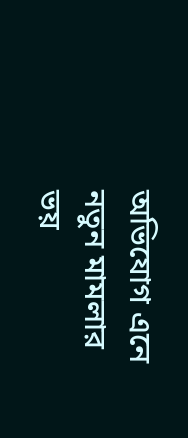অভিযোগ এনে নতুন মামলার ভয়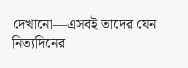দেখানো—এসবই তাদের যেন নিত্যদিনের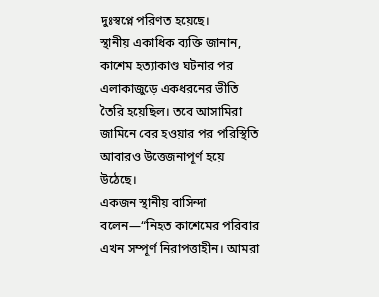দুঃস্বপ্নে পরিণত হয়েছে।
স্থানীয় একাধিক ব্যক্তি জানান, কাশেম হত্যাকাণ্ড ঘটনার পর এলাকাজুড়ে একধরনের ভীতি তৈরি হয়েছিল। তবে আসামিরা জামিনে বের হওয়ার পর পরিস্থিতি আবারও উত্তেজনাপূর্ণ হয়ে উঠেছে।
একজন স্থানীয় বাসিন্দা বলেন—“নিহত কাশেমের পরিবার এখন সম্পূর্ণ নিরাপত্তাহীন। আমরা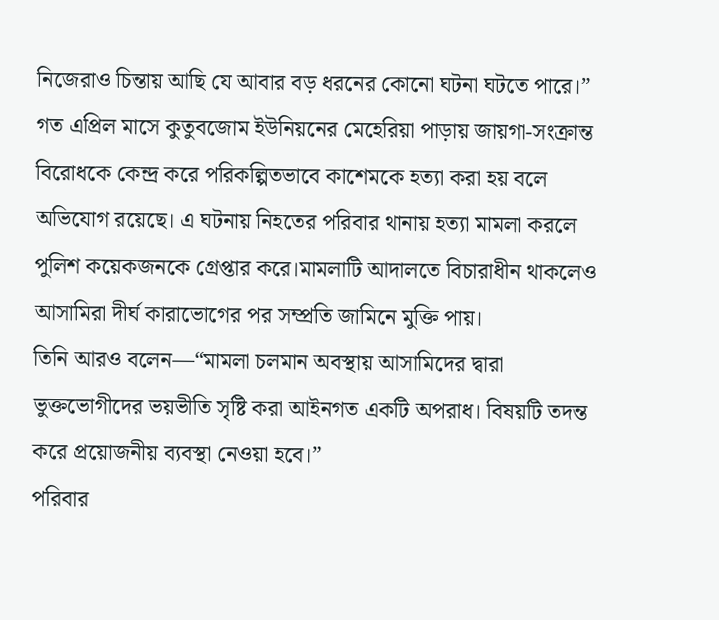নিজেরাও চিন্তায় আছি যে আবার বড় ধরনের কোনো ঘটনা ঘটতে পারে।”
গত এপ্রিল মাসে কুতুবজোম ইউনিয়নের মেহেরিয়া পাড়ায় জায়গা-সংক্রান্ত বিরোধকে কেন্দ্র করে পরিকল্পিতভাবে কাশেমকে হত্যা করা হয় বলে অভিযোগ রয়েছে। এ ঘটনায় নিহতের পরিবার থানায় হত্যা মামলা করলে পুলিশ কয়েকজনকে গ্রেপ্তার করে।মামলাটি আদালতে বিচারাধীন থাকলেও আসামিরা দীর্ঘ কারাভোগের পর সম্প্রতি জামিনে মুক্তি পায়।
তিনি আরও বলেন—“মামলা চলমান অবস্থায় আসামিদের দ্বারা ভুক্তভোগীদের ভয়ভীতি সৃষ্টি করা আইনগত একটি অপরাধ। বিষয়টি তদন্ত করে প্রয়োজনীয় ব্যবস্থা নেওয়া হবে।”
পরিবার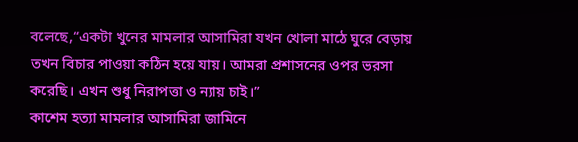বলেছে,“একটা খুনের মামলার আসামিরা যখন খোলা মাঠে ঘুরে বেড়ায় তখন বিচার পাওয়া কঠিন হয়ে যায়। আমরা প্রশাসনের ওপর ভরসা করেছি। এখন শুধু নিরাপত্তা ও ন্যায় চাই।”
কাশেম হত্যা মামলার আসামিরা জামিনে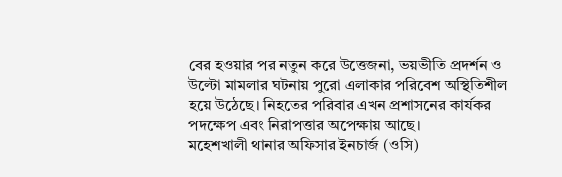বের হওয়ার পর নতুন করে উত্তেজনা, ভয়ভীতি প্রদর্শন ও উল্টো মামলার ঘটনায় পুরো এলাকার পরিবেশ অস্থিতিশীল হয়ে উঠেছে। নিহতের পরিবার এখন প্রশাসনের কার্যকর পদক্ষেপ এবং নিরাপত্তার অপেক্ষায় আছে।
মহেশখালী থানার অফিসার ইনচার্জ (ওসি)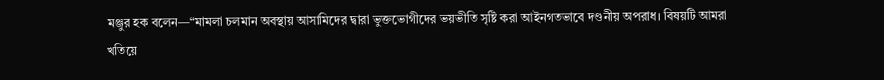মঞ্জুর হক বলেন—“মামলা চলমান অবস্থায় আসামিদের দ্বারা ভুক্তভোগীদের ভয়ভীতি সৃষ্টি করা আইনগতভাবে দণ্ডনীয় অপরাধ। বিষয়টি আমরা খতিয়ে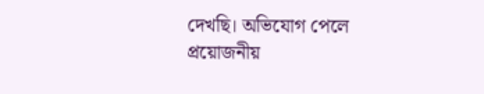দেখছি। অভিযোগ পেলে প্রয়োজনীয়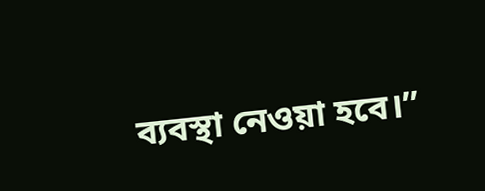ব্যবস্থা নেওয়া হবে।”